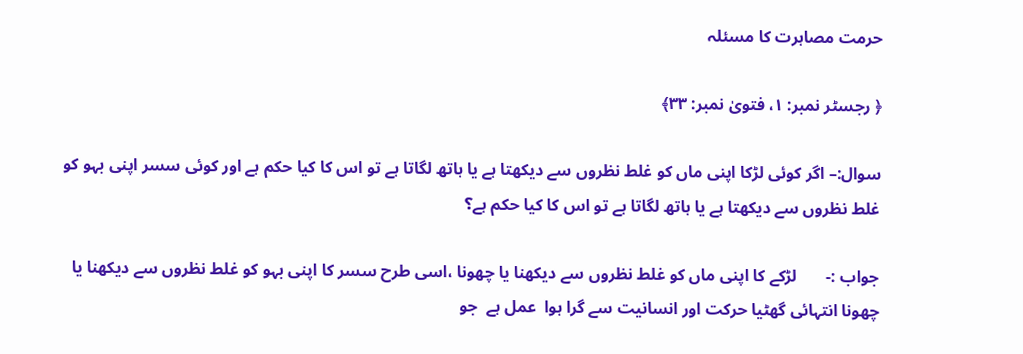حرمت مصاہرت کا مسئلہ

﴿ رجسٹر نمبر: ۱، فتویٰ نمبر: ۳۳﴾

سوال:– اگر کوئی لڑکا اپنی ماں کو غلط نظروں سے دیکھتا ہے یا ہاتھ لگاتا ہے تو اس کا کیا حکم ہے اور کوئی سسر اپنی بہو کو غلط نظروں سے دیکھتا ہے یا ہاتھ لگاتا ہے تو اس کا کیا حکم ہے؟

جواب :-       لڑکے کا اپنی ماں کو غلط نظروں سے دیکھنا یا چھونا ،اسی طرح سسر کا اپنی بہو کو غلط نظروں سے دیکھنا یا چھونا انتہائی گھٹیا حرکت اور انسانیت سے گرا ہوا  عمل ہے  جو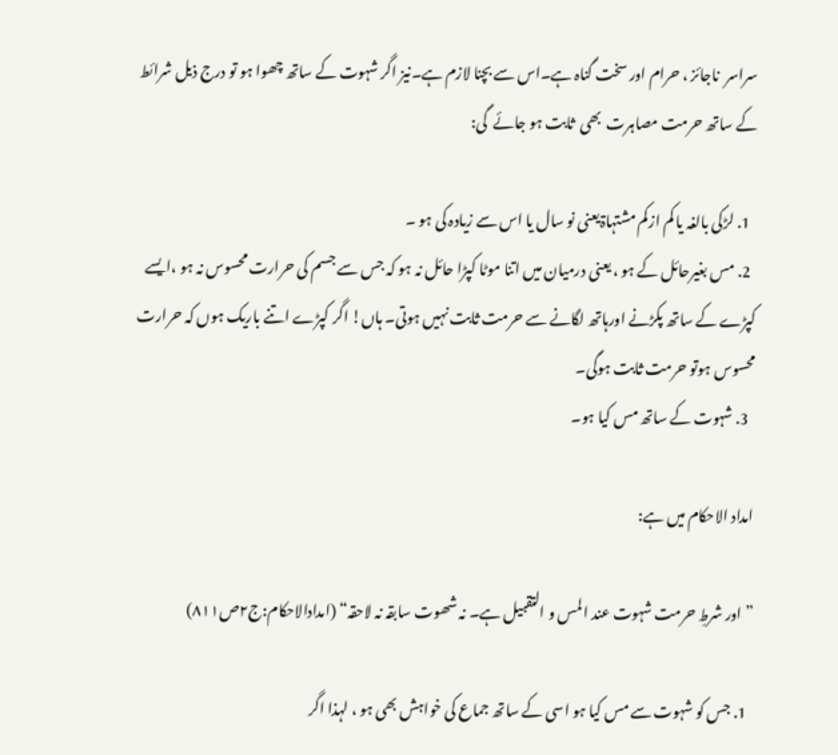سراسر  ناجائز ، حرام اور سخت گناہ ہے۔اس سے بچنا لازم ہے۔نیز اگر شہوت کے ساتھ چھوا ہو تو درج ذیل شرائط کے ساتھ حرمت مصاہرت  بھی  ثابت ہو جائے  گی:

  1. لڑکی بالغہ یا کم ازکم مشتہاۃیعنی نو سال یا اس سے زیادہ کی ہو ۔
  2. مس بغیرحائل کے ہو ، یعنی درمیان میں اتنا موٹا کپڑا حائل نہ ہو کہ جس سے جسم کی حرارت محسوس نہ ہو ،ایسے کپڑے کے ساتھ پکڑنے اورہاتھ لگانے سے حرمت ثابت نہیں ہوتی۔ ہاں! اگر کپڑے اتنے باریک ہوں کہ حرارت محسوس ہوتو حرمت ثابت ہوگی۔
  3. شہوت کے ساتھ مس کیا ہو۔

امداد الاحکام میں ہے:

”اور شرطِ حرمت شہوت عند المس و التقبیل ہے۔ نہ شھوت سابقہ نہ لاحقہ“ (امدادالاحکام:ج۲ص۸۱۱)

  1. جس کو شہوت سے مس کیا ہو اسی کے ساتھ جماع کی خواہش بھی ہو ، لہذا اگر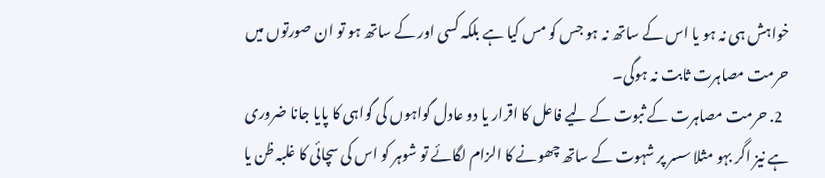خواہش ہی نہ ہو یا اس کے ساتھ نہ ہو جس کو مس کیا ہے بلکہ کسی اور کے ساتھ ہو تو ان صورتوں میں حرمت مصاہرت ثابت نہ ہوگی۔
  2. حرمت مصاہرت کے ثبوت کے لیے فاعل کا اقرار یا دو عادل گواہوں کی گواہی کا پایا جانا ضروری ہے نیز اگر بہو مثلا سسر پر شہوت کے ساتھ چھونے کا الزام لگائے تو شوہر کو اس کی سچائی کا غلبہ ظن یا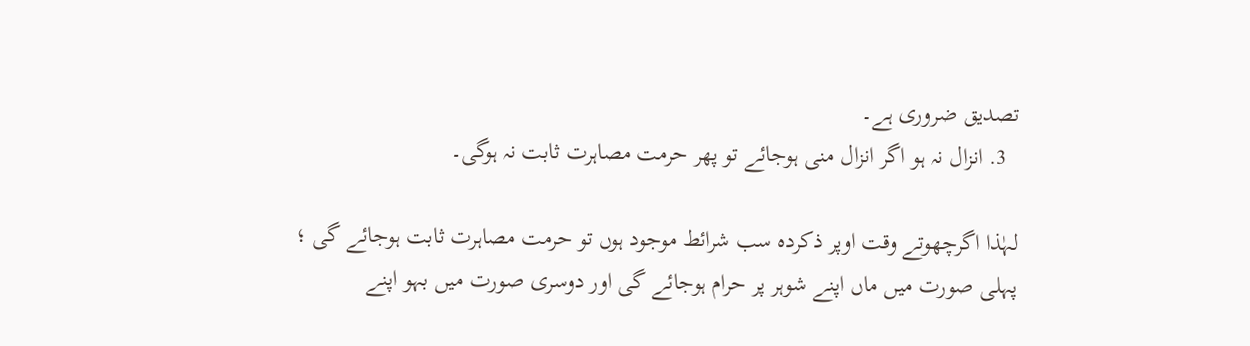تصدیق ضروری ہے۔
  3. انزال نہ ہو اگر انزال منی ہوجائے تو پھر حرمت مصاہرت ثابت نہ ہوگی۔

لہٰذا اگرچھوتے وقت اوپر ذکردہ سب شرائط موجود ہوں تو حرمت مصاہرت ثابت ہوجائے گی ؛ پہلی صورت میں ماں اپنے شوہر پر حرام ہوجائے گی اور دوسری صورت میں بہو اپنے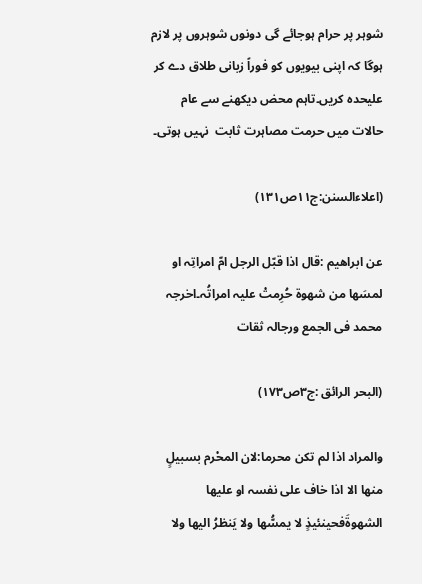شوہر پر حرام ہوجائے گی دونوں شوہروں پر لازم ہوگا کہ اپنی بیویوں کو فوراً زبانی طلاق دے کر علیحدہ کریں۔تاہم محض دیکھنے سے عام حالات میں حرمت مصاہرت ثابت  نہیں ہوتی۔

(اعلاءالسنن:ج۱۱ص۱۳۱)

عن ابراھیم :قال اذا قبّل الرجل امّ امراتِہ او لمسَھا من شھوۃ حُرِمتْ علیہ امراتُہ۔اخرجہ محمد فی الجمع ورجالہ ثقات

(البحر الرائق :ج۳ص۱۷۳)

والمراد اذا لم تکن محرما:لان المحْرم بسبیلٍ منھا الا اذا خاف علی نفسہ او علیھا الشھوۃَفحینئیذٍ لا یمسُّھا ولا یَنظرُ الیھا ولا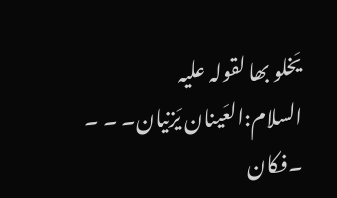یَخلو بھا لقولہ علیہ السلام:العَینان یَزنیان۔ ۔ ۔ ۔فکان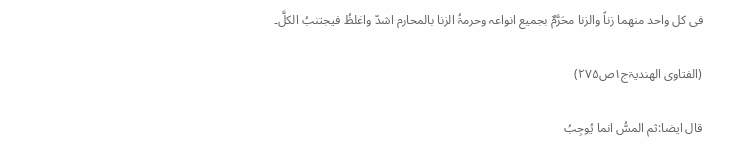فی کل واحد منھما زناً والزنا محَرَّمٌ بجمیع انواعہ وحرمۃُ الزنا بالمحارم اشدّ واغلظُ فیجتنبُ الکلَّ۔

(الفتاوی الھندیۃج۱ص۲۷۵)

قال ایضا:ثم المسُّ انما یُوجِبُ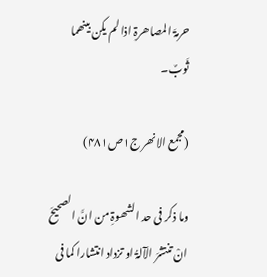حرمۃَ المصاھرۃِ اذا لم یکن بینھما ثَوبٌ۔

(مجمع الانھر ج۱ص۴۸۱)

وما ذکر فی حد الشھوۃِ من انَّ الصحیحَ انْ تنتشرَ الآلۃُ او تزداد انتشارا کما فی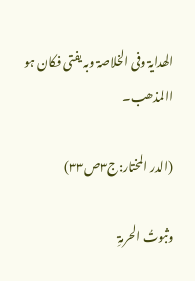الھدایۃ وفی الخلاصۃ وبہ یفتی فکان ہو االمذھب۔

(الدر المختار:ج۳ص۳۳)

وثبوتُ الحرمۃِ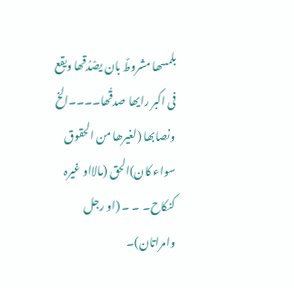بلمسھا مشروطٌ بان یصْدُقھا ویقع فی اکبر رایھا صدقُھا۔۔۔۔الخ     ونصابھا (لغیرھا من الحقوق سواء کان)الحق (مالااو غیرہ کنکاح۔ ۔ ۔ (او رجل وامراتان)۔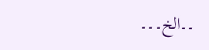۔۔الخ۔۔۔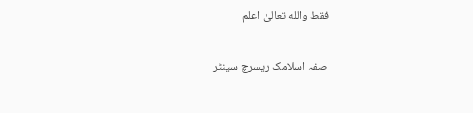فقط والله تعالیٰ اعلم

 صفہ اسلامک ریسرچ سینٹر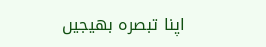اپنا تبصرہ بھیجیں